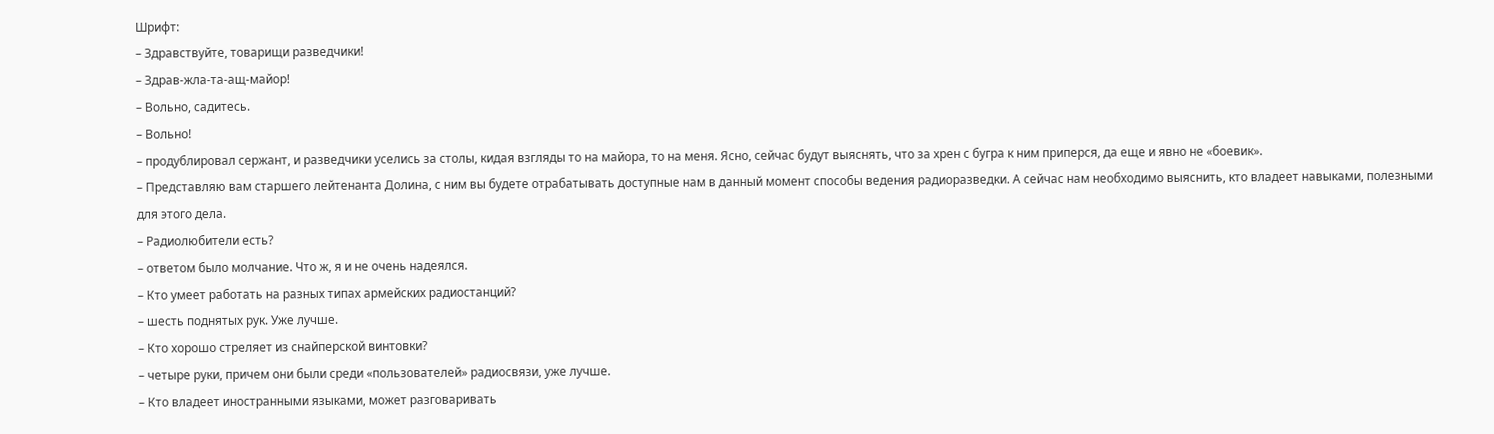Шрифт:
– Здравствуйте, товарищи разведчики!
– Здрав-жла-та-ащ-майор!
– Вольно, садитесь.
– Вольно!
– продублировал сержант, и разведчики уселись за столы, кидая взгляды то на майора, то на меня. Ясно, сейчас будут выяснять, что за хрен с бугра к ним приперся, да еще и явно не «боевик».
– Представляю вам старшего лейтенанта Долина, с ним вы будете отрабатывать доступные нам в данный момент способы ведения радиоразведки. А сейчас нам необходимо выяснить, кто владеет навыками, полезными для этого дела.
– Радиолюбители есть?
– ответом было молчание. Что ж, я и не очень надеялся.
– Кто умеет работать на разных типах армейских радиостанций?
– шесть поднятых рук. Уже лучше.
– Кто хорошо стреляет из снайперской винтовки?
– четыре руки, причем они были среди «пользователей» радиосвязи, уже лучше.
– Кто владеет иностранными языками, может разговаривать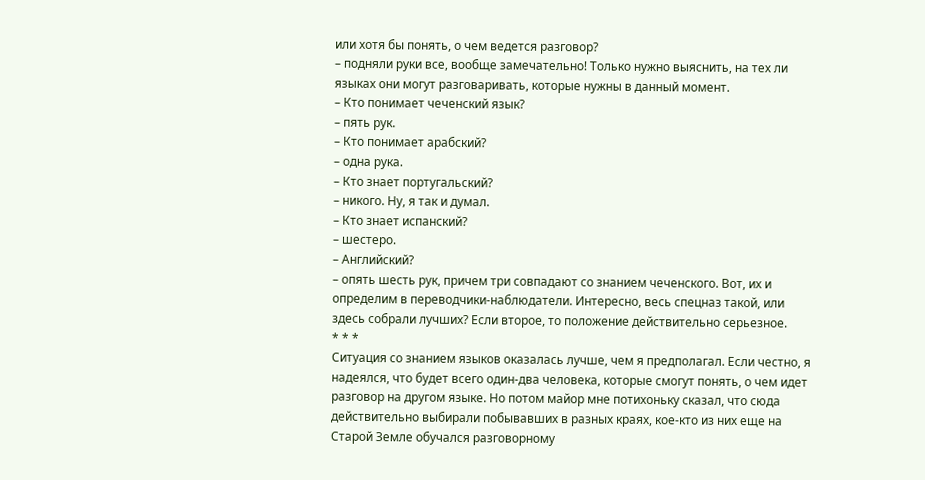или хотя бы понять, о чем ведется разговор?
– подняли руки все, вообще замечательно! Только нужно выяснить, на тех ли языках они могут разговаривать, которые нужны в данный момент.
– Кто понимает чеченский язык?
– пять рук.
– Кто понимает арабский?
– одна рука.
– Кто знает португальский?
– никого. Ну, я так и думал.
– Кто знает испанский?
– шестеро.
– Английский?
– опять шесть рук, причем три совпадают со знанием чеченского. Вот, их и определим в переводчики-наблюдатели. Интересно, весь спецназ такой, или здесь собрали лучших? Если второе, то положение действительно серьезное.
* * *
Ситуация со знанием языков оказалась лучше, чем я предполагал. Если честно, я надеялся, что будет всего один-два человека, которые смогут понять, о чем идет разговор на другом языке. Но потом майор мне потихоньку сказал, что сюда действительно выбирали побывавших в разных краях, кое-кто из них еще на Старой Земле обучался разговорному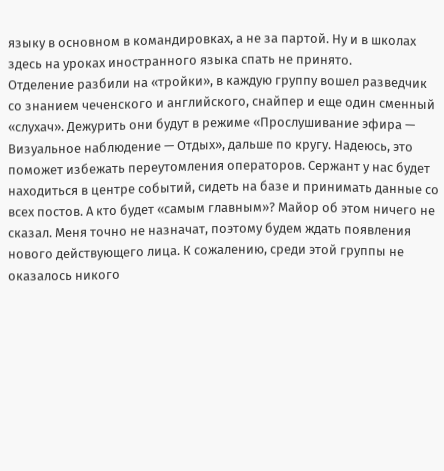языку в основном в командировках, а не за партой. Ну и в школах здесь на уроках иностранного языка спать не принято.
Отделение разбили на «тройки», в каждую группу вошел разведчик со знанием чеченского и английского, снайпер и еще один сменный «слухач». Дежурить они будут в режиме «Прослушивание эфира — Визуальное наблюдение — Отдых», дальше по кругу. Надеюсь, это поможет избежать переутомления операторов. Сержант у нас будет находиться в центре событий, сидеть на базе и принимать данные со всех постов. А кто будет «самым главным»? Майор об этом ничего не сказал. Меня точно не назначат, поэтому будем ждать появления нового действующего лица. К сожалению, среди этой группы не оказалось никого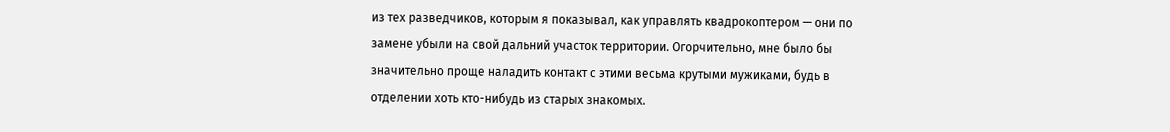из тех разведчиков, которым я показывал, как управлять квадрокоптером — они по замене убыли на свой дальний участок территории. Огорчительно, мне было бы значительно проще наладить контакт с этими весьма крутыми мужиками, будь в отделении хоть кто-нибудь из старых знакомых.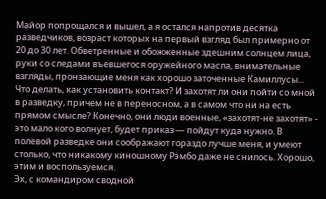Майор попрощался и вышел, а я остался напротив десятка разведчиков, возраст которых на первый взгляд был примерно от 20 до 30 лет. Обветренные и обожженные здешним солнцем лица, руки со следами въевшегося оружейного масла, внимательные взгляды, пронзающие меня как хорошо заточенные Камиллусы... Что делать, как установить контакт? И захотят ли они пойти со мной в разведку, причем не в переносном, а в самом что ни на есть прямом смысле? Конечно, они люди военные, «захотят-не захотят» - это мало кого волнует, будет приказ — пойдут куда нужно. В полевой разведке они соображают гораздо лучше меня, и умеют столько, что никакому киношному Рэмбо даже не снилось. Хорошо, этим и воспользуемся.
Эх, с командиром сводной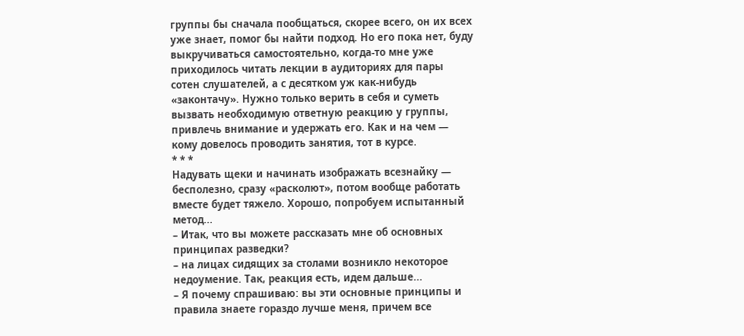группы бы сначала пообщаться, скорее всего, он их всех уже знает, помог бы найти подход. Но его пока нет, буду выкручиваться самостоятельно, когда-то мне уже приходилось читать лекции в аудиториях для пары сотен слушателей, а с десятком уж как-нибудь «законтачу». Нужно только верить в себя и суметь вызвать необходимую ответную реакцию у группы, привлечь внимание и удержать его. Как и на чем — кому довелось проводить занятия, тот в курсе.
* * *
Надувать щеки и начинать изображать всезнайку — бесполезно, сразу «расколют», потом вообще работать вместе будет тяжело. Хорошо, попробуем испытанный метод...
– Итак, что вы можете рассказать мне об основных принципах разведки?
– на лицах сидящих за столами возникло некоторое недоумение. Так, реакция есть, идем дальше...
– Я почему спрашиваю: вы эти основные принципы и правила знаете гораздо лучше меня, причем все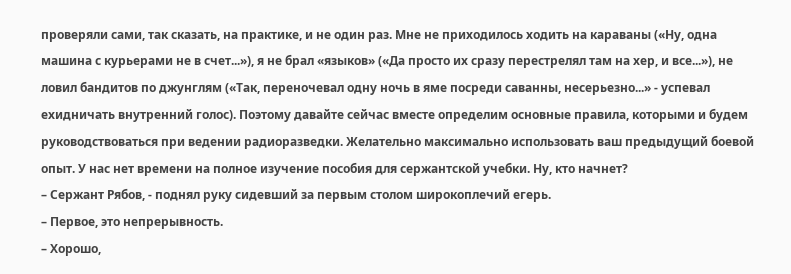проверяли сами, так сказать, на практике, и не один раз. Мне не приходилось ходить на караваны («Ну, одна машина с курьерами не в счет...»), я не брал «языков» («Да просто их сразу перестрелял там на хер, и все...»), не ловил бандитов по джунглям («Так, переночевал одну ночь в яме посреди саванны, несерьезно...» - успевал ехидничать внутренний голос). Поэтому давайте сейчас вместе определим основные правила, которыми и будем руководствоваться при ведении радиоразведки. Желательно максимально использовать ваш предыдущий боевой опыт. У нас нет времени на полное изучение пособия для сержантской учебки. Ну, кто начнет?
– Сержант Рябов, - поднял руку сидевший за первым столом широкоплечий егерь.
– Первое, это непрерывность.
– Хорошо,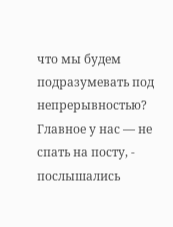что мы будем подразумевать под непрерывностью? Главное у нас — не спать на посту, - послышались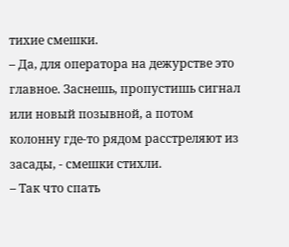тихие смешки.
– Да, для оператора на дежурстве это главное. Заснешь, пропустишь сигнал или новый позывной, а потом колонну где-то рядом расстреляют из засады, - смешки стихли.
– Так что спать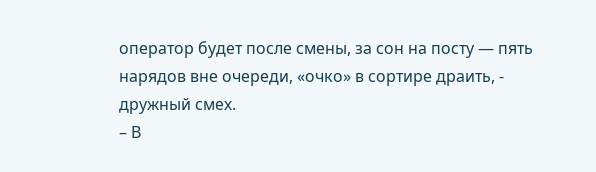оператор будет после смены, за сон на посту — пять нарядов вне очереди, «очко» в сортире драить, - дружный смех.
– В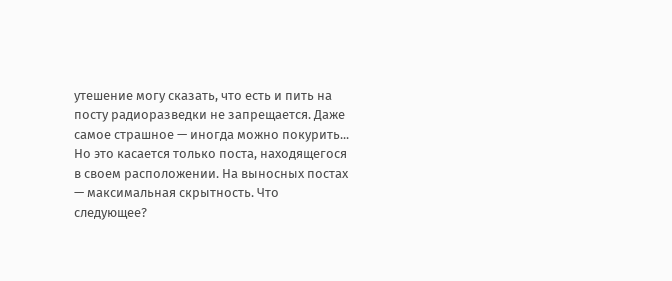утешение могу сказать, что есть и пить на посту радиоразведки не запрещается. Даже самое страшное — иногда можно покурить... Но это касается только поста, находящегося в своем расположении. На выносных постах — максимальная скрытность. Что следующее?